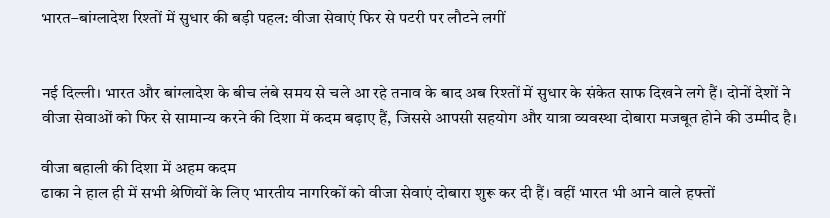भारत–बांग्लादेश रिश्तों में सुधार की बड़ी पहल: वीजा सेवाएं फिर से पटरी पर लौटने लगीं


नई दिल्ली। भारत और बांग्लादेश के बीच लंबे समय से चले आ रहे तनाव के बाद अब रिश्तों में सुधार के संकेत साफ दिखने लगे हैं। दोनों देशों ने वीजा सेवाओं को फिर से सामान्य करने की दिशा में कदम बढ़ाए हैं, जिससे आपसी सहयोग और यात्रा व्यवस्था दोबारा मजबूत होने की उम्मीद है।

वीजा बहाली की दिशा में अहम कदम
ढाका ने हाल ही में सभी श्रेणियों के लिए भारतीय नागरिकों को वीजा सेवाएं दोबारा शुरू कर दी हैं। वहीं भारत भी आने वाले हफ्तों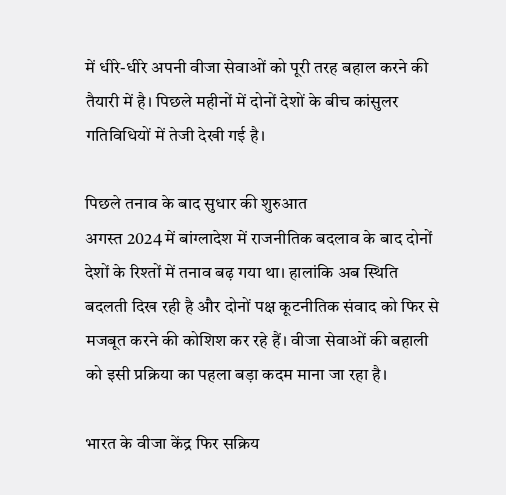में धीरे-धीरे अपनी वीजा सेवाओं को पूरी तरह बहाल करने की तैयारी में है। पिछले महीनों में दोनों देशों के बीच कांसुलर गतिविधियों में तेजी देखी गई है।

पिछले तनाव के बाद सुधार की शुरुआत
अगस्त 2024 में बांग्लादेश में राजनीतिक बदलाव के बाद दोनों देशों के रिश्तों में तनाव बढ़ गया था। हालांकि अब स्थिति बदलती दिख रही है और दोनों पक्ष कूटनीतिक संवाद को फिर से मजबूत करने की कोशिश कर रहे हैं। वीजा सेवाओं की बहाली को इसी प्रक्रिया का पहला बड़ा कदम माना जा रहा है।

भारत के वीजा केंद्र फिर सक्रिय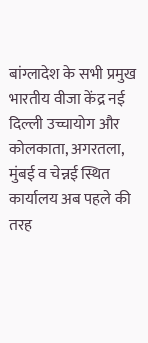बांग्लादेश के सभी प्रमुख भारतीय वीजा केंद्र नई दिल्ली उच्चायोग और कोलकाता, अगरतला, मुंबई व चेन्नई स्थित कार्यालय अब पहले की तरह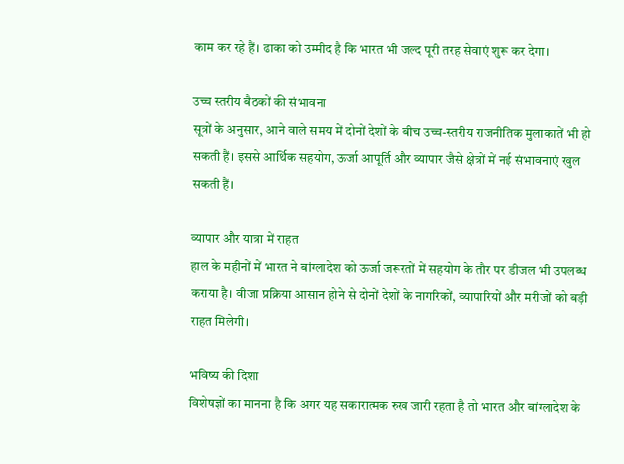काम कर रहे हैं। ढाका को उम्मीद है कि भारत भी जल्द पूरी तरह सेवाएं शुरू कर देगा।

उच्च स्तरीय बैठकों की संभावना
सूत्रों के अनुसार, आने वाले समय में दोनों देशों के बीच उच्च-स्तरीय राजनीतिक मुलाकातें भी हो सकती हैं। इससे आर्थिक सहयोग, ऊर्जा आपूर्ति और व्यापार जैसे क्षेत्रों में नई संभावनाएं खुल सकती हैं।

व्यापार और यात्रा में राहत
हाल के महीनों में भारत ने बांग्लादेश को ऊर्जा जरूरतों में सहयोग के तौर पर डीजल भी उपलब्ध कराया है। वीजा प्रक्रिया आसान होने से दोनों देशों के नागरिकों, व्यापारियों और मरीजों को बड़ी राहत मिलेगी।

भविष्य की दिशा
विशेषज्ञों का मानना है कि अगर यह सकारात्मक रुख जारी रहता है तो भारत और बांग्लादेश के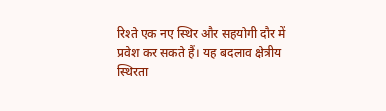रिश्ते एक नए स्थिर और सहयोगी दौर में प्रवेश कर सकते हैं। यह बदलाव क्षेत्रीय स्थिरता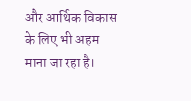और आर्थिक विकास के लिए भी अहम माना जा रहा है।